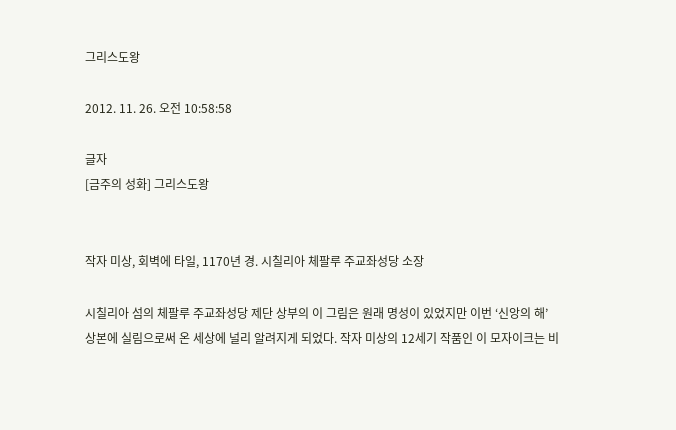그리스도왕

2012. 11. 26. 오전 10:58:58

글자
[금주의 성화] 그리스도왕


작자 미상, 회벽에 타일, 1170년 경. 시칠리아 체팔루 주교좌성당 소장

시칠리아 섬의 체팔루 주교좌성당 제단 상부의 이 그림은 원래 명성이 있었지만 이번 ‘신앙의 해’ 상본에 실림으로써 온 세상에 널리 알려지게 되었다. 작자 미상의 12세기 작품인 이 모자이크는 비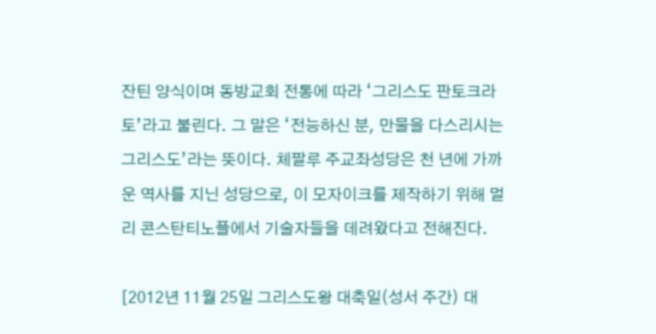잔틴 양식이며 동방교회 전통에 따라 ‘그리스도 판토크라토’라고 불린다. 그 말은 ‘전능하신 분, 만물을 다스리시는 그리스도’라는 뜻이다. 체팔루 주교좌성당은 천 년에 가까운 역사를 지닌 성당으로, 이 모자이크를 제작하기 위해 멀리 콘스탄티노플에서 기술자들을 데려왔다고 전해진다.

[2012년 11월 25일 그리스도왕 대축일(성서 주간) 대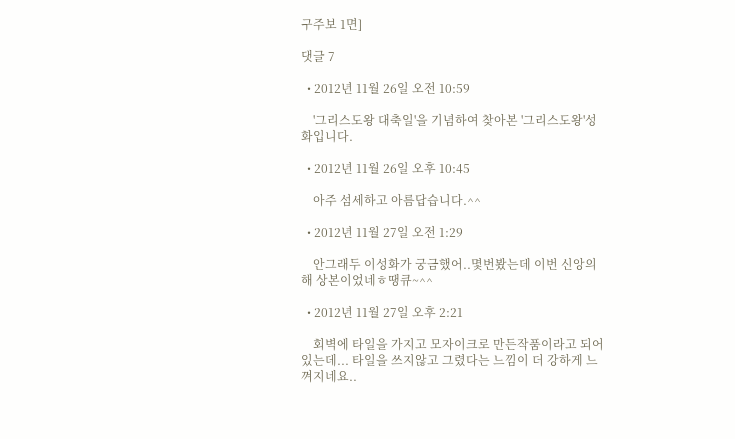구주보 1면]

댓글 7

  • 2012년 11월 26일 오전 10:59

    '그리스도왕 대축일'을 기념하여 찾아본 '그리스도왕'성화입니다.

  • 2012년 11월 26일 오후 10:45

    아주 섬세하고 아름답습니다.^^

  • 2012년 11월 27일 오전 1:29

    안그래두 이성화가 궁금했어..몇번봤는데 이번 신앙의 해 상본이었네ㅎ땡큐~^^

  • 2012년 11월 27일 오후 2:21

    회벽에 타일을 가지고 모자이크로 만든작품이라고 되어있는데... 타일을 쓰지않고 그렸다는 느낌이 더 강하게 느껴지네요..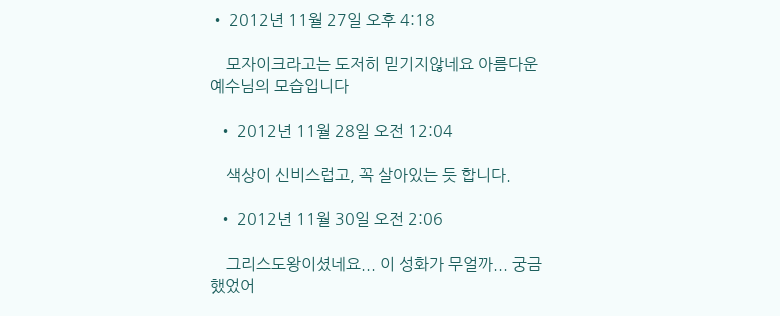• 2012년 11월 27일 오후 4:18

    모자이크라고는 도저히 믿기지않네요 아름다운 예수님의 모습입니다

  • 2012년 11월 28일 오전 12:04

    색상이 신비스럽고, 꼭 살아있는 듯 합니다.

  • 2012년 11월 30일 오전 2:06

    그리스도왕이셨네요... 이 성화가 무얼까... 궁금했었어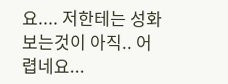요.... 저한테는 성화보는것이 아직.. 어렵네요...